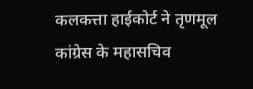कलकत्ता हाईकोर्ट ने तृणमूल कांग्रेस के महासचिव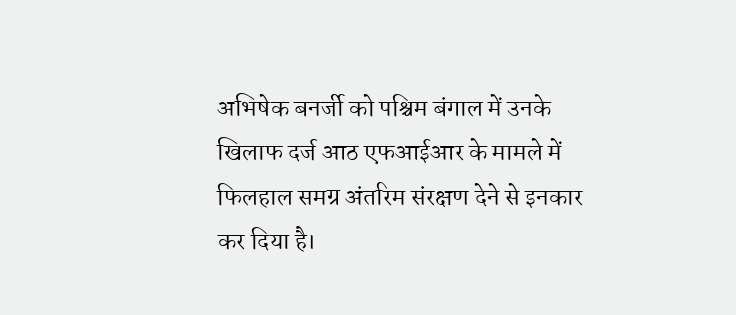अभिषेक बनर्जी को पश्चिम बंगाल में उनके खिलाफ दर्ज आठ एफआईआर के मामले में फिलहाल समग्र अंतरिम संरक्षण देने से इनकार कर दिया है।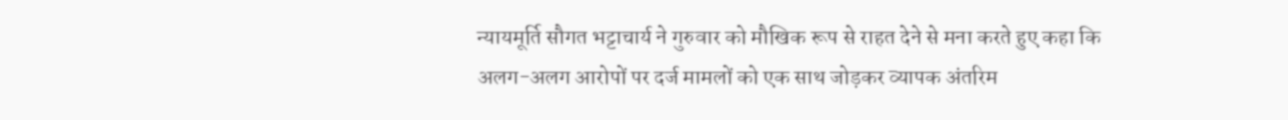न्यायमूर्ति सौगत भट्टाचार्य ने गुरुवार को मौखिक रूप से राहत देने से मना करते हुए कहा कि अलग-अलग आरोपों पर दर्ज मामलों को एक साथ जोड़कर व्यापक अंतरिम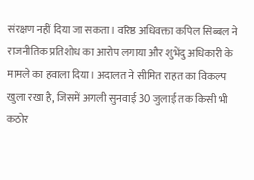संरक्षण नहीं दिया जा सकता। वरिष्ठ अधिवक्ता कपिल सिब्बल ने राजनीतिक प्रतिशोध का आरोप लगाया और शुभेंदु अधिकारी के मामले का हवाला दिया। अदालत ने सीमित राहत का विकल्प खुला रखा है, जिसमें अगली सुनवाई 30 जुलाई तक किसी भी कठोर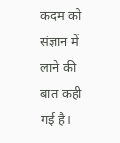कदम को संज्ञान में लाने की बात कही गई है।